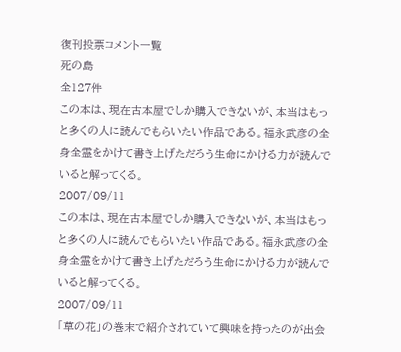復刊投票コメント一覧
死の島
全127件
この本は、現在古本屋でしか購入できないが、本当はもっと多くの人に読んでもらいたい作品である。福永武彦の全身全霊をかけて書き上げただろう生命にかける力が読んでいると解ってくる。
2007/09/11
この本は、現在古本屋でしか購入できないが、本当はもっと多くの人に読んでもらいたい作品である。福永武彦の全身全霊をかけて書き上げただろう生命にかける力が読んでいると解ってくる。
2007/09/11
「草の花」の巻末で紹介されていて興味を持ったのが出会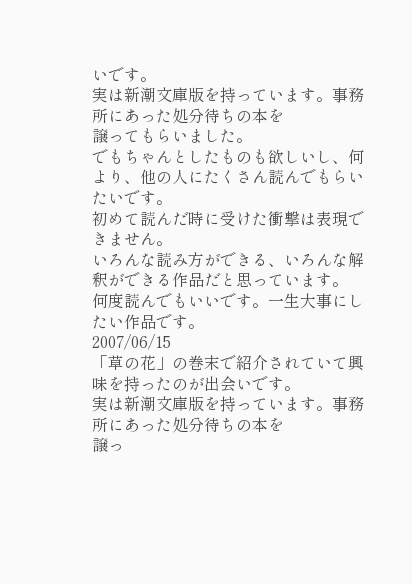いです。
実は新潮文庫版を持っています。事務所にあった処分待ちの本を
譲ってもらいました。
でもちゃんとしたものも欲しいし、何より、他の人にたくさん読んでもらいたいです。
初めて読んだ時に受けた衝撃は表現できません。
いろんな読み方ができる、いろんな解釈ができる作品だと思っています。
何度読んでもいいです。一生大事にしたい作品です。
2007/06/15
「草の花」の巻末で紹介されていて興味を持ったのが出会いです。
実は新潮文庫版を持っています。事務所にあった処分待ちの本を
譲っ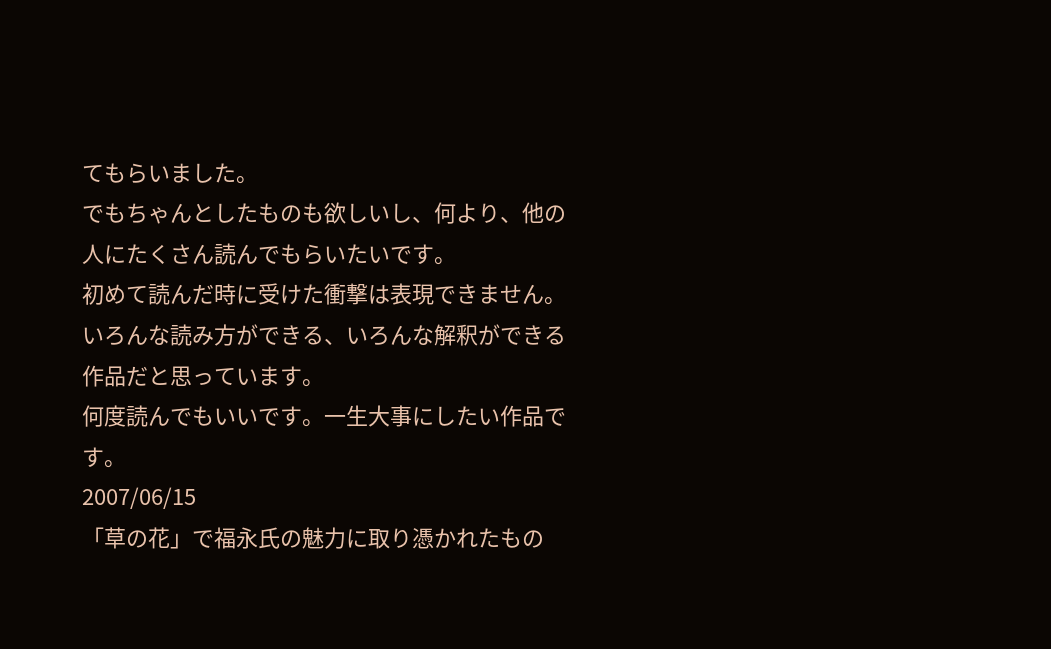てもらいました。
でもちゃんとしたものも欲しいし、何より、他の人にたくさん読んでもらいたいです。
初めて読んだ時に受けた衝撃は表現できません。
いろんな読み方ができる、いろんな解釈ができる作品だと思っています。
何度読んでもいいです。一生大事にしたい作品です。
2007/06/15
「草の花」で福永氏の魅力に取り憑かれたもの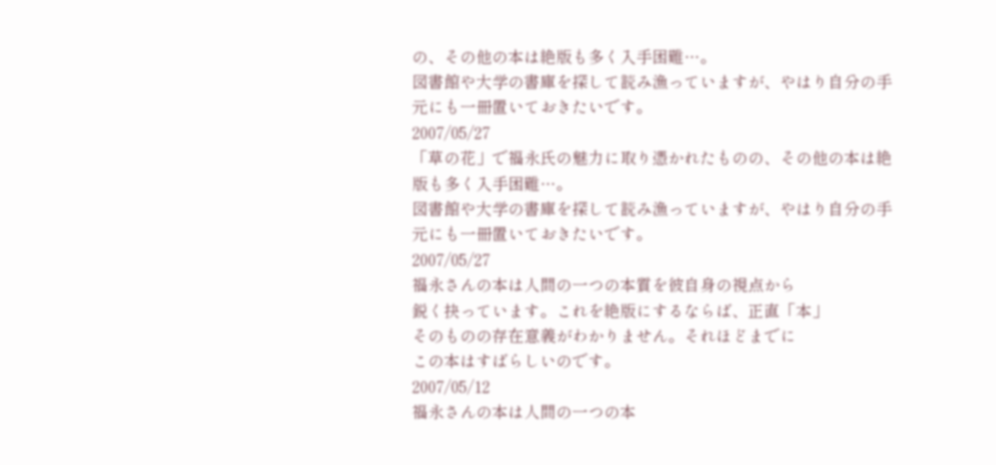の、その他の本は絶版も多く入手困難…。
図書館や大学の書庫を探して読み漁っていますが、やはり自分の手元にも一冊置いておきたいです。
2007/05/27
「草の花」で福永氏の魅力に取り憑かれたものの、その他の本は絶版も多く入手困難…。
図書館や大学の書庫を探して読み漁っていますが、やはり自分の手元にも一冊置いておきたいです。
2007/05/27
福永さんの本は人間の一つの本質を彼自身の視点から
鋭く抉っています。これを絶版にするならば、正直「本」
そのものの存在意義がわかりません。それほどまでに
この本はすばらしいのです。
2007/05/12
福永さんの本は人間の一つの本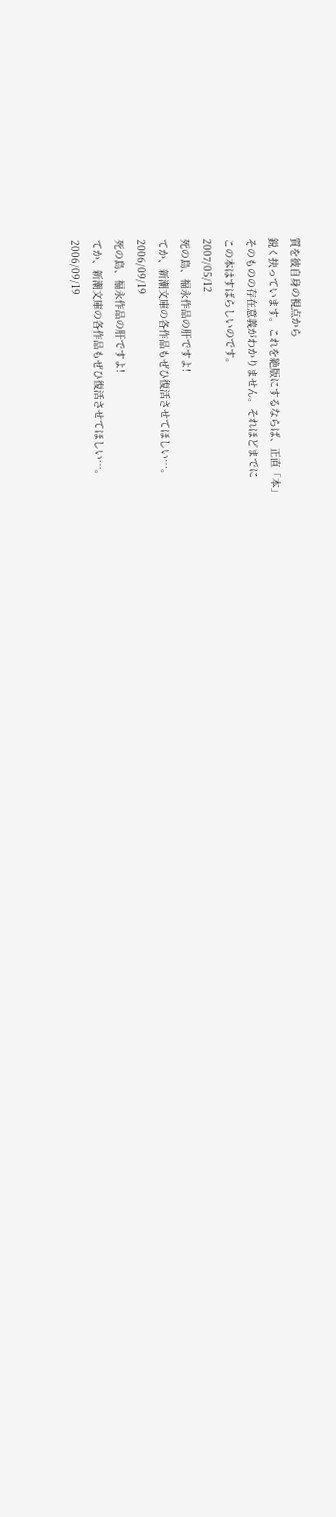質を彼自身の視点から
鋭く抉っています。これを絶版にするならば、正直「本」
そのものの存在意義がわかりません。それほどまでに
この本はすばらしいのです。
2007/05/12
死の島、福永作品の肝ですよ!
てか、新潮文庫の各作品もぜひ復活させてほしい…。
2006/09/19
死の島、福永作品の肝ですよ!
てか、新潮文庫の各作品もぜひ復活させてほしい…。
2006/09/19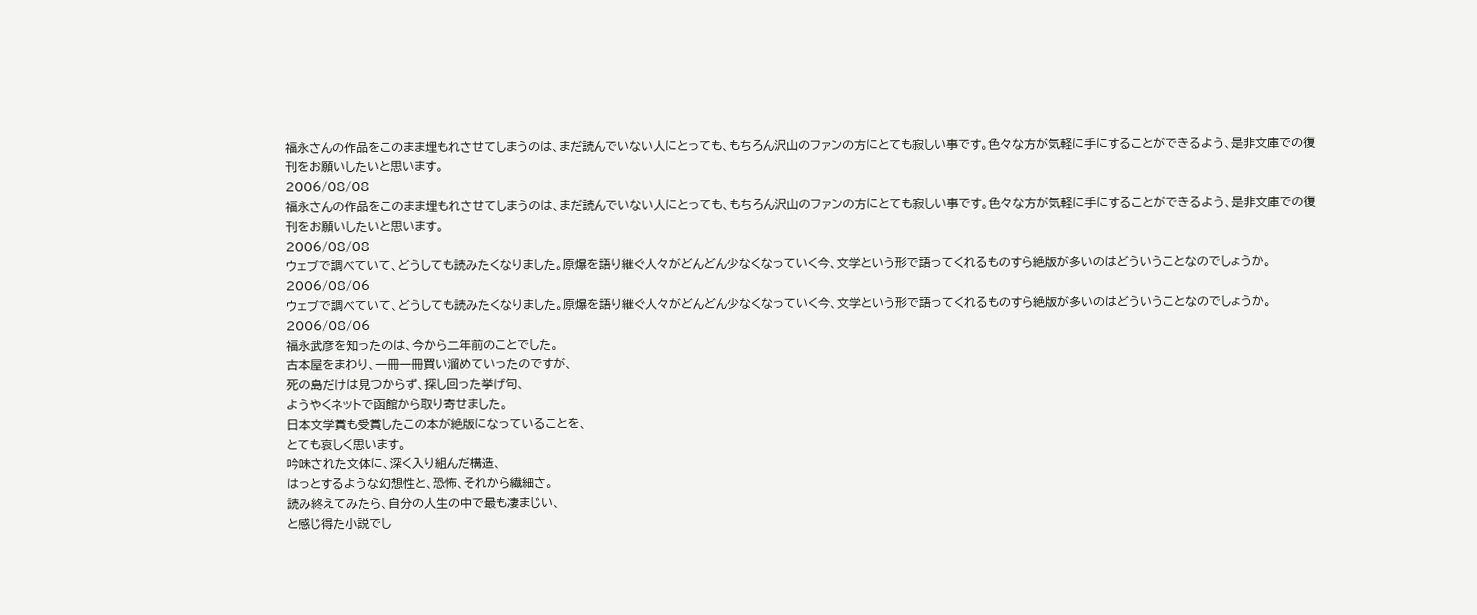福永さんの作品をこのまま埋もれさせてしまうのは、まだ読んでいない人にとっても、もちろん沢山のファンの方にとても寂しい事です。色々な方が気軽に手にすることができるよう、是非文庫での復刊をお願いしたいと思います。
2006/08/08
福永さんの作品をこのまま埋もれさせてしまうのは、まだ読んでいない人にとっても、もちろん沢山のファンの方にとても寂しい事です。色々な方が気軽に手にすることができるよう、是非文庫での復刊をお願いしたいと思います。
2006/08/08
ウェブで調べていて、どうしても読みたくなりました。原爆を語り継ぐ人々がどんどん少なくなっていく今、文学という形で語ってくれるものすら絶版が多いのはどういうことなのでしょうか。
2006/08/06
ウェブで調べていて、どうしても読みたくなりました。原爆を語り継ぐ人々がどんどん少なくなっていく今、文学という形で語ってくれるものすら絶版が多いのはどういうことなのでしょうか。
2006/08/06
福永武彦を知ったのは、今から二年前のことでした。
古本屋をまわり、一冊一冊買い溜めていったのですが、
死の島だけは見つからず、探し回った挙げ句、
ようやくネットで函館から取り寄せました。
日本文学賞も受賞したこの本が絶版になっていることを、
とても哀しく思います。
吟味された文体に、深く入り組んだ構造、
はっとするような幻想性と、恐怖、それから繊細さ。
読み終えてみたら、自分の人生の中で最も凄まじい、
と感じ得た小説でし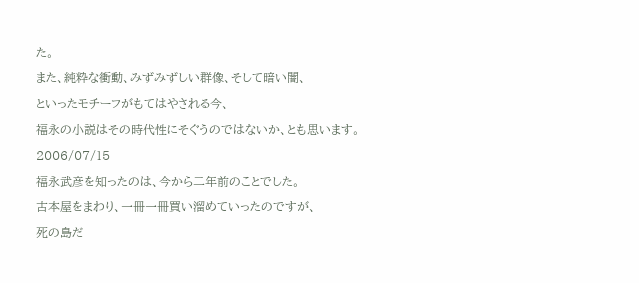た。
また、純粋な衝動、みずみずしい群像、そして暗い闇、
といったモチーフがもてはやされる今、
福永の小説はその時代性にそぐうのではないか、とも思います。
2006/07/15
福永武彦を知ったのは、今から二年前のことでした。
古本屋をまわり、一冊一冊買い溜めていったのですが、
死の島だ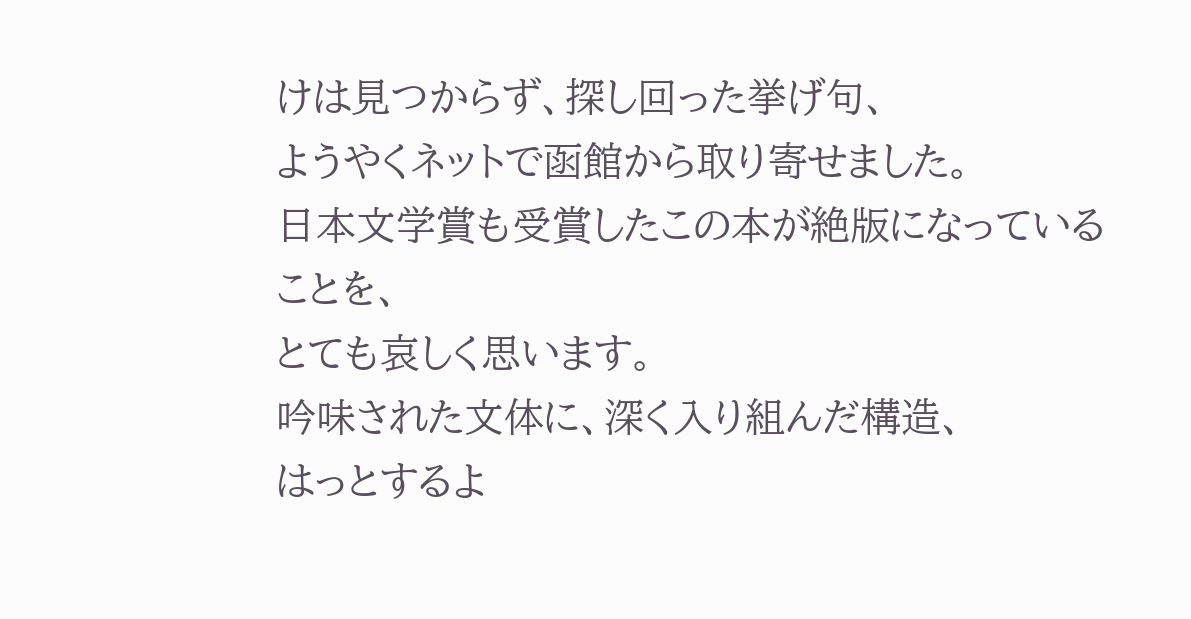けは見つからず、探し回った挙げ句、
ようやくネットで函館から取り寄せました。
日本文学賞も受賞したこの本が絶版になっていることを、
とても哀しく思います。
吟味された文体に、深く入り組んだ構造、
はっとするよ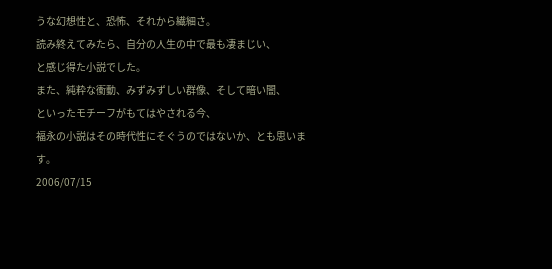うな幻想性と、恐怖、それから繊細さ。
読み終えてみたら、自分の人生の中で最も凄まじい、
と感じ得た小説でした。
また、純粋な衝動、みずみずしい群像、そして暗い闇、
といったモチーフがもてはやされる今、
福永の小説はその時代性にそぐうのではないか、とも思います。
2006/07/15